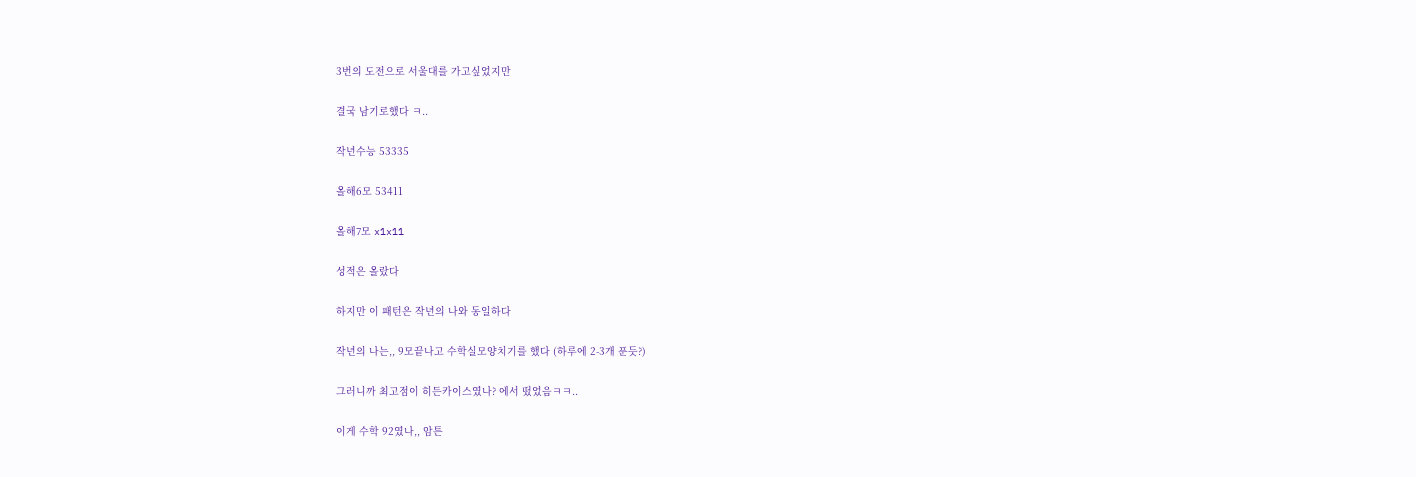3번의 도전으로 서울대를 가고싶었지만

결국 남기로했다 ㅋ..

작년수능 53335

올해6모 53411

올해7모 x1x11

성적은 올랐다

하지만 이 패턴은 작년의 나와 동일하다

작년의 나는,, 9모끝나고 수학실모양치기를 했다 (하루에 2-3개 푼듯?)

그러니까 최고점이 히든카이스였나? 에서 떴었음ㅋㅋ..

이게 수학 92였나,, 암튼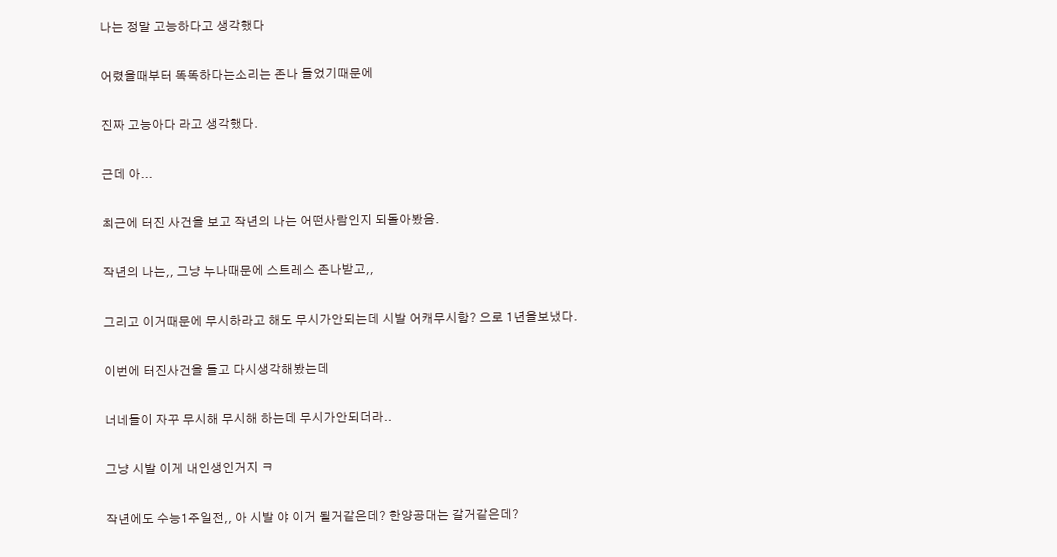나는 정말 고능하다고 생각했다

어렸을때부터 똑똑하다는소리는 존나 들었기때문에

진짜 고능아다 라고 생각했다.

근데 아...

최근에 터진 사건을 보고 작년의 나는 어떤사람인지 되돌아봤음.

작년의 나는,, 그냥 누나때문에 스트레스 존나받고,,

그리고 이거때문에 무시하라고 해도 무시가안되는데 시발 어캐무시함? 으로 1년을보냈다.

이번에 터진사건을 들고 다시생각해봤는데

너네들이 자꾸 무시해 무시해 하는데 무시가안되더라..

그냥 시발 이게 내인생인거지 ㅋ

작년에도 수능1주일전,, 아 시발 야 이거 될거같은데? 한양공대는 갈거같은데?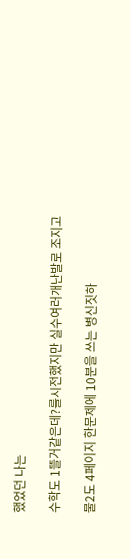했었던 나는

수학도 1뜰거같은데?를시전했지만 실수여러개난발로 조지고

물2도 4페이지 한문제에 10분을 쓰는 병신짓하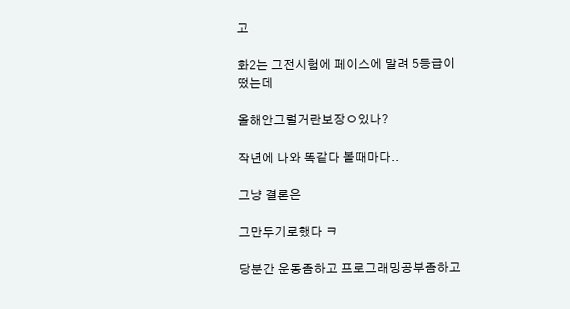고

화2는 그전시험에 페이스에 말려 5등급이 떴는데

올해안그럴거란보장ㅇ있나?

작년에 나와 똑같다 볼때마다..

그냥 결론은

그만두기로했다 ㅋ

당분간 운동좀하고 프로그래밍공부좀하고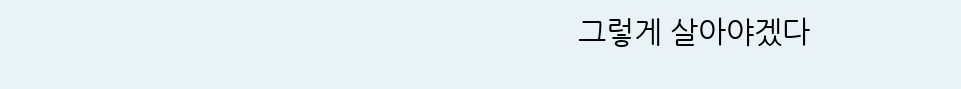그렇게 살아야겠다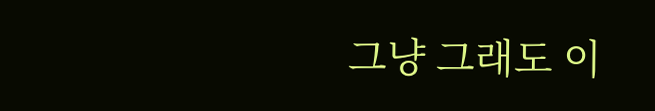그냥 그래도 이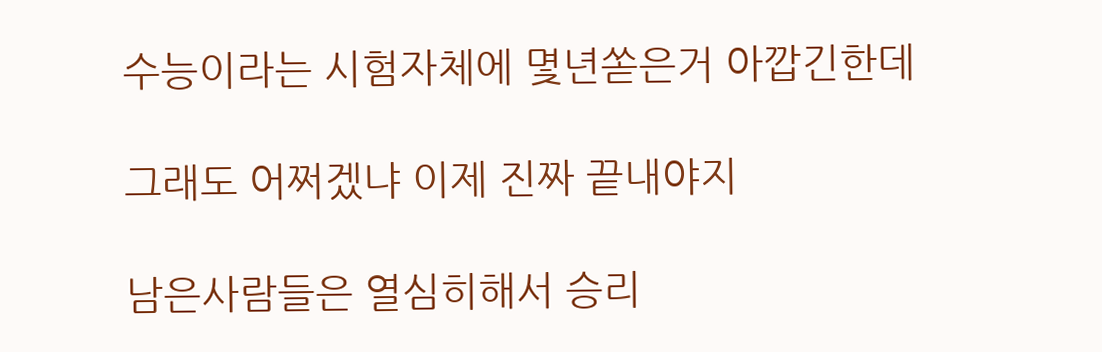수능이라는 시험자체에 몇년쏟은거 아깝긴한데

그래도 어쩌겠냐 이제 진짜 끝내야지

남은사람들은 열심히해서 승리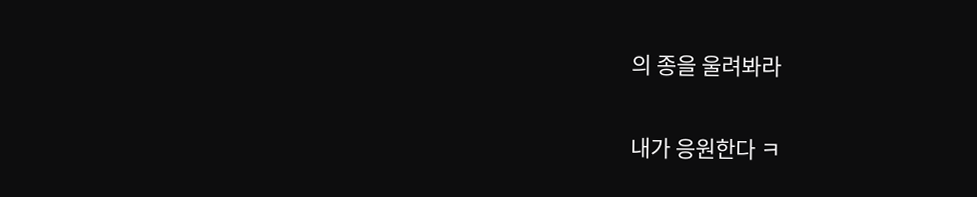의 종을 울려봐라

내가 응원한다 ㅋ